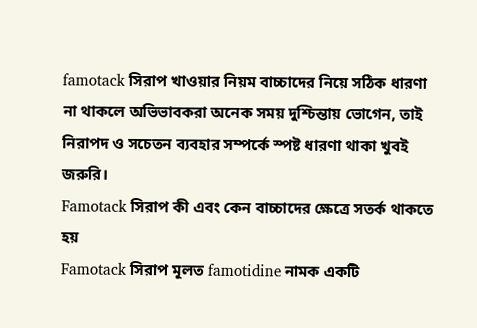famotack সিরাপ খাওয়ার নিয়ম বাচ্চাদের নিয়ে সঠিক ধারণা না থাকলে অভিভাবকরা অনেক সময় দুশ্চিন্তায় ভোগেন, তাই নিরাপদ ও সচেতন ব্যবহার সম্পর্কে স্পষ্ট ধারণা থাকা খুবই জরুরি।
Famotack সিরাপ কী এবং কেন বাচ্চাদের ক্ষেত্রে সতর্ক থাকতে হয়
Famotack সিরাপ মূলত famotidine নামক একটি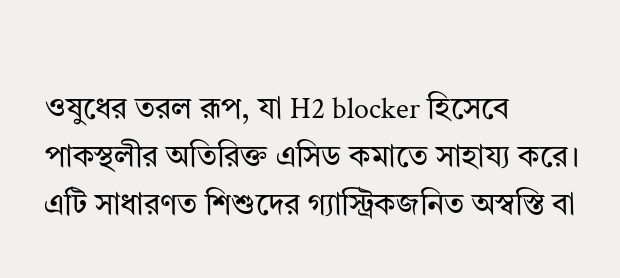ওষুধের তরল রূপ, যা H2 blocker হিসেবে পাকস্থলীর অতিরিক্ত এসিড কমাতে সাহায্য করে। এটি সাধারণত শিশুদের গ্যাস্ট্রিকজনিত অস্বস্তি বা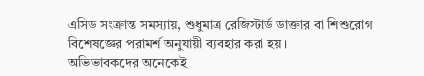এসিড সংক্রান্ত সমস্যায়, শুধুমাত্র রেজিস্টার্ড ডাক্তার বা শিশুরোগ বিশেষজ্ঞের পরামর্শ অনুযায়ী ব্যবহার করা হয়।
অভিভাবকদের অনেকেই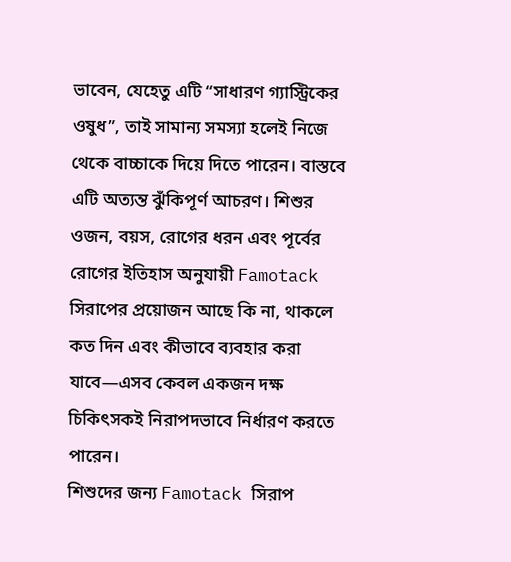ভাবেন, যেহেতু এটি “সাধারণ গ্যাস্ট্রিকের ওষুধ”, তাই সামান্য সমস্যা হলেই নিজে থেকে বাচ্চাকে দিয়ে দিতে পারেন। বাস্তবে এটি অত্যন্ত ঝুঁকিপূর্ণ আচরণ। শিশুর ওজন, বয়স, রোগের ধরন এবং পূর্বের রোগের ইতিহাস অনুযায়ী Famotack সিরাপের প্রয়োজন আছে কি না, থাকলে কত দিন এবং কীভাবে ব্যবহার করা যাবে—এসব কেবল একজন দক্ষ চিকিৎসকই নিরাপদভাবে নির্ধারণ করতে পারেন।
শিশুদের জন্য Famotack সিরাপ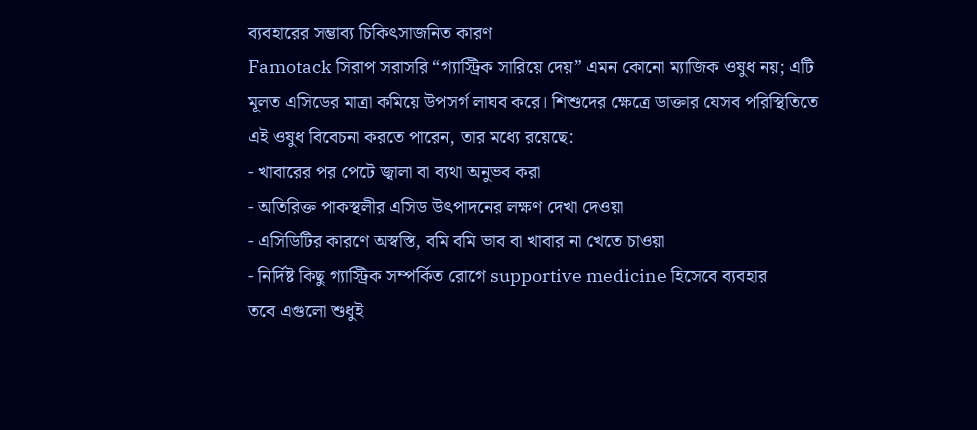ব্যবহারের সম্ভাব্য চিকিৎসাজনিত কারণ
Famotack সিরাপ সরাসরি “গ্যাস্ট্রিক সারিয়ে দেয়” এমন কোনো ম্যাজিক ওষুধ নয়; এটি মূলত এসিডের মাত্রা কমিয়ে উপসর্গ লাঘব করে। শিশুদের ক্ষেত্রে ডাক্তার যেসব পরিস্থিতিতে এই ওষুধ বিবেচনা করতে পারেন, তার মধ্যে রয়েছে:
- খাবারের পর পেটে জ্বালা বা ব্যথা অনুভব করা
- অতিরিক্ত পাকস্থলীর এসিড উৎপাদনের লক্ষণ দেখা দেওয়া
- এসিডিটির কারণে অস্বস্তি, বমি বমি ভাব বা খাবার না খেতে চাওয়া
- নির্দিষ্ট কিছু গ্যাস্ট্রিক সম্পর্কিত রোগে supportive medicine হিসেবে ব্যবহার
তবে এগুলো শুধুই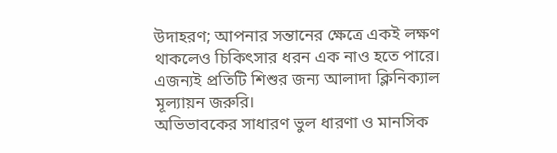উদাহরণ; আপনার সন্তানের ক্ষেত্রে একই লক্ষণ থাকলেও চিকিৎসার ধরন এক নাও হতে পারে। এজন্যই প্রতিটি শিশুর জন্য আলাদা ক্লিনিক্যাল মূল্যায়ন জরুরি।
অভিভাবকের সাধারণ ভুল ধারণা ও মানসিক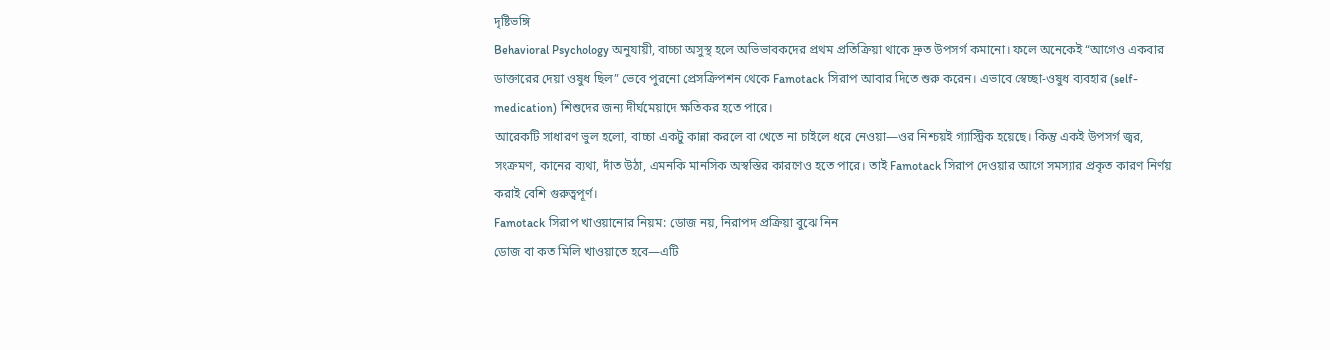দৃষ্টিভঙ্গি
Behavioral Psychology অনুযায়ী, বাচ্চা অসুস্থ হলে অভিভাবকদের প্রথম প্রতিক্রিয়া থাকে দ্রুত উপসর্গ কমানো। ফলে অনেকেই “আগেও একবার ডাক্তারের দেয়া ওষুধ ছিল” ভেবে পুরনো প্রেসক্রিপশন থেকে Famotack সিরাপ আবার দিতে শুরু করেন। এভাবে স্বেচ্ছা-ওষুধ ব্যবহার (self-medication) শিশুদের জন্য দীর্ঘমেয়াদে ক্ষতিকর হতে পারে।
আরেকটি সাধারণ ভুল হলো, বাচ্চা একটু কান্না করলে বা খেতে না চাইলে ধরে নেওয়া—ওর নিশ্চয়ই গ্যাস্ট্রিক হয়েছে। কিন্তু একই উপসর্গ জ্বর, সংক্রমণ, কানের ব্যথা, দাঁত উঠা, এমনকি মানসিক অস্বস্তির কারণেও হতে পারে। তাই Famotack সিরাপ দেওয়ার আগে সমস্যার প্রকৃত কারণ নির্ণয় করাই বেশি গুরুত্বপূর্ণ।
Famotack সিরাপ খাওয়ানোর নিয়ম: ডোজ নয়, নিরাপদ প্রক্রিয়া বুঝে নিন
ডোজ বা কত মিলি খাওয়াতে হবে—এটি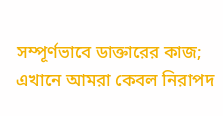সম্পূর্ণভাবে ডাক্তারের কাজ; এখানে আমরা কেবল নিরাপদ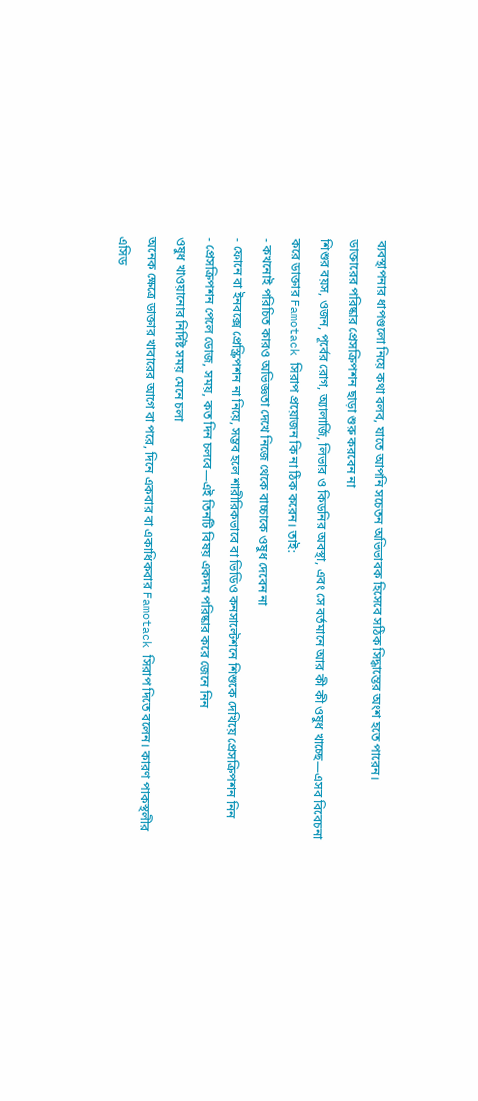ব্যবস্থাপনার ধাপগুলো নিয়ে কথা বলব, যাতে আপনি সচেতন অভিভাবক হিসেবে সঠিক সিদ্ধান্তের অংশ হতে পারেন।
ডাক্তারের পরিষ্কার প্রেসক্রিপশন ছাড়া শুরু করবেন না
শিশুর বয়স, ওজন, পূর্বের রোগ, অ্যালার্জি, লিভার ও কিডনির অবস্থা, এবং সে বর্তমানে আর কী কী ওষুধ খাচ্ছে—এসব বিবেচনা করে ডাক্তার Famotack সিরাপ প্রয়োজন কি না ঠিক করেন। তাই:
- কখনোই পরিচিত কারও অভিজ্ঞতা দেখে নিজে থেকে বাচ্চাকে ওষুধ দেবেন না
- ফোনে বা ইনবক্সে প্রেস্ক্রিপশন না নিয়ে, সম্ভব হলে শারীরিকভাবে বা ভিডিও কনসাল্টেশনে শিশুকে দেখিয়ে প্রেসক্রিপশন নিন
- প্রেসক্রিপশন পেলে ডোজ, সময়, কত দিন চলবে—এই তিনটি বিষয় একদম পরিষ্কার করে জেনে নিন
ওষুধ খাওয়ানোর নির্দিষ্ট সময় মেনে চলা
অনেক ক্ষেত্রে ডাক্তার খাবারের আগে বা পরে, দিনে একবার বা একাধিকবার Famotack সিরাপ দিতে বলেন। কারণ পাকস্থলীর এসিড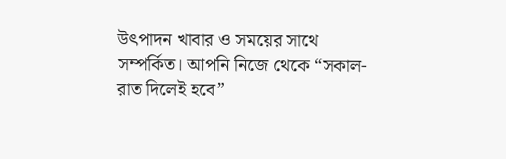উৎপাদন খাবার ও সময়ের সাথে সম্পর্কিত। আপনি নিজে থেকে “সকাল-রাত দিলেই হবে”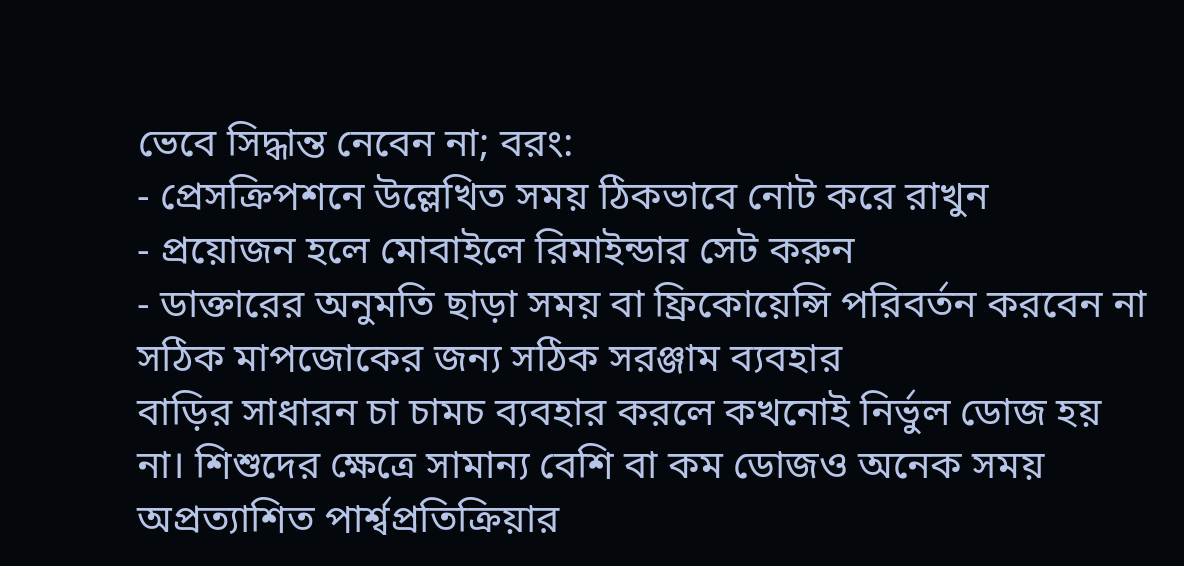ভেবে সিদ্ধান্ত নেবেন না; বরং:
- প্রেসক্রিপশনে উল্লেখিত সময় ঠিকভাবে নোট করে রাখুন
- প্রয়োজন হলে মোবাইলে রিমাইন্ডার সেট করুন
- ডাক্তারের অনুমতি ছাড়া সময় বা ফ্রিকোয়েন্সি পরিবর্তন করবেন না
সঠিক মাপজোকের জন্য সঠিক সরঞ্জাম ব্যবহার
বাড়ির সাধারন চা চামচ ব্যবহার করলে কখনোই নির্ভুল ডোজ হয় না। শিশুদের ক্ষেত্রে সামান্য বেশি বা কম ডোজও অনেক সময় অপ্রত্যাশিত পার্শ্বপ্রতিক্রিয়ার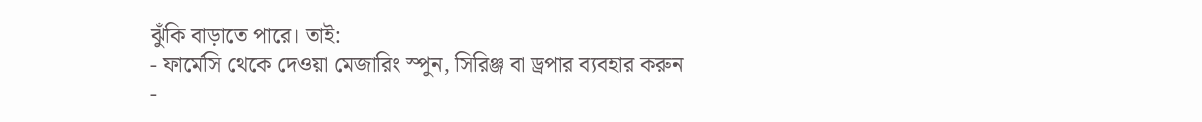ঝুঁকি বাড়াতে পারে। তাই:
- ফার্মেসি থেকে দেওয়া মেজারিং স্পুন, সিরিঞ্জ বা ড্রপার ব্যবহার করুন
-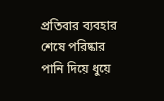প্রতিবার ব্যবহার শেষে পরিষ্কার পানি দিয়ে ধুয়ে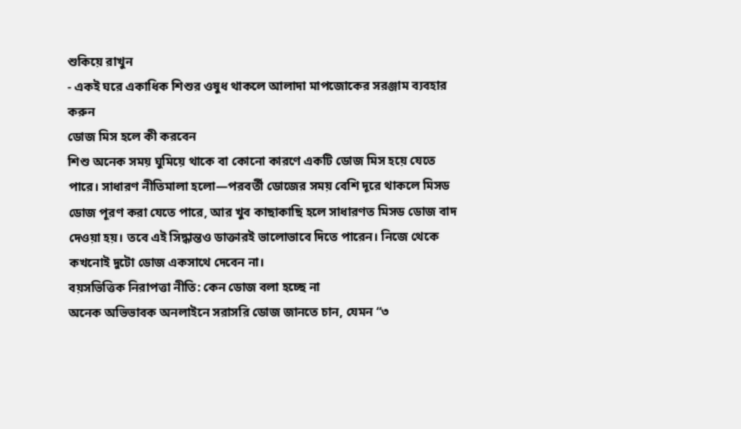শুকিয়ে রাখুন
- একই ঘরে একাধিক শিশুর ওষুধ থাকলে আলাদা মাপজোকের সরঞ্জাম ব্যবহার করুন
ডোজ মিস হলে কী করবেন
শিশু অনেক সময় ঘুমিয়ে থাকে বা কোনো কারণে একটি ডোজ মিস হয়ে যেতে পারে। সাধারণ নীতিমালা হলো—পরবর্তী ডোজের সময় বেশি দূরে থাকলে মিসড ডোজ পূরণ করা যেতে পারে, আর খুব কাছাকাছি হলে সাধারণত মিসড ডোজ বাদ দেওয়া হয়। তবে এই সিদ্ধান্তও ডাক্তারই ভালোভাবে দিতে পারেন। নিজে থেকে কখনোই দুটো ডোজ একসাথে দেবেন না।
বয়সভিত্তিক নিরাপত্তা নীতি: কেন ডোজ বলা হচ্ছে না
অনেক অভিভাবক অনলাইনে সরাসরি ডোজ জানতে চান, যেমন “৩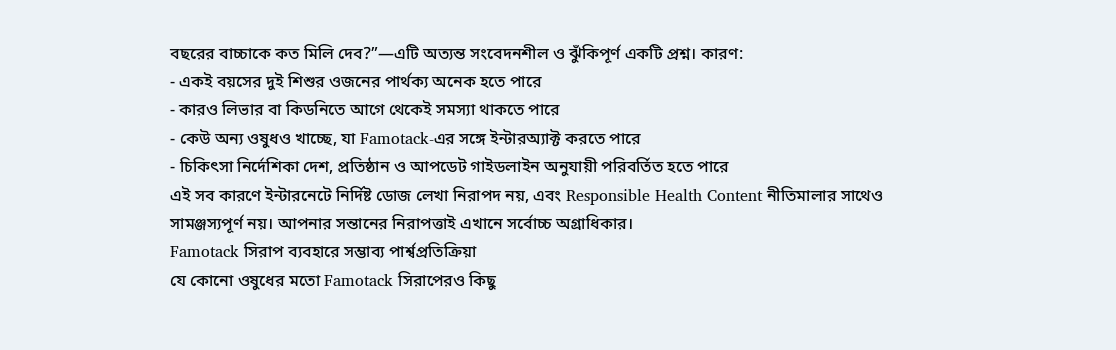বছরের বাচ্চাকে কত মিলি দেব?”—এটি অত্যন্ত সংবেদনশীল ও ঝুঁকিপূর্ণ একটি প্রশ্ন। কারণ:
- একই বয়সের দুই শিশুর ওজনের পার্থক্য অনেক হতে পারে
- কারও লিভার বা কিডনিতে আগে থেকেই সমস্যা থাকতে পারে
- কেউ অন্য ওষুধও খাচ্ছে, যা Famotack-এর সঙ্গে ইন্টারঅ্যাক্ট করতে পারে
- চিকিৎসা নির্দেশিকা দেশ, প্রতিষ্ঠান ও আপডেট গাইডলাইন অনুযায়ী পরিবর্তিত হতে পারে
এই সব কারণে ইন্টারনেটে নির্দিষ্ট ডোজ লেখা নিরাপদ নয়, এবং Responsible Health Content নীতিমালার সাথেও সামঞ্জস্যপূর্ণ নয়। আপনার সন্তানের নিরাপত্তাই এখানে সর্বোচ্চ অগ্রাধিকার।
Famotack সিরাপ ব্যবহারে সম্ভাব্য পার্শ্বপ্রতিক্রিয়া
যে কোনো ওষুধের মতো Famotack সিরাপেরও কিছু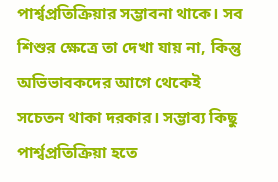পার্শ্বপ্রতিক্রিয়ার সম্ভাবনা থাকে। সব শিশুর ক্ষেত্রে তা দেখা যায় না, কিন্তু অভিভাবকদের আগে থেকেই সচেতন থাকা দরকার। সম্ভাব্য কিছু পার্শ্বপ্রতিক্রিয়া হতে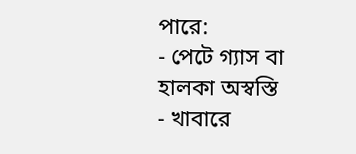পারে:
- পেটে গ্যাস বা হালকা অস্বস্তি
- খাবারে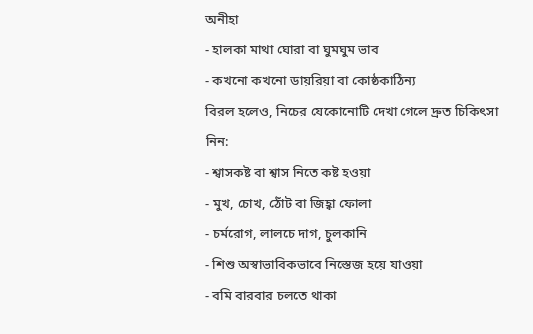অনীহা
- হালকা মাথা ঘোরা বা ঘুমঘুম ভাব
- কখনো কখনো ডায়রিয়া বা কোষ্ঠকাঠিন্য
বিরল হলেও, নিচের যেকোনোটি দেখা গেলে দ্রুত চিকিৎসা নিন:
- শ্বাসকষ্ট বা শ্বাস নিতে কষ্ট হওয়া
- মুখ, চোখ, ঠোঁট বা জিহ্বা ফোলা
- চর্মরোগ, লালচে দাগ, চুলকানি
- শিশু অস্বাভাবিকভাবে নিস্তেজ হয়ে যাওয়া
- বমি বারবার চলতে থাকা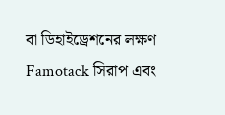বা ডিহাইড্রেশনের লক্ষণ
Famotack সিরাপ এবং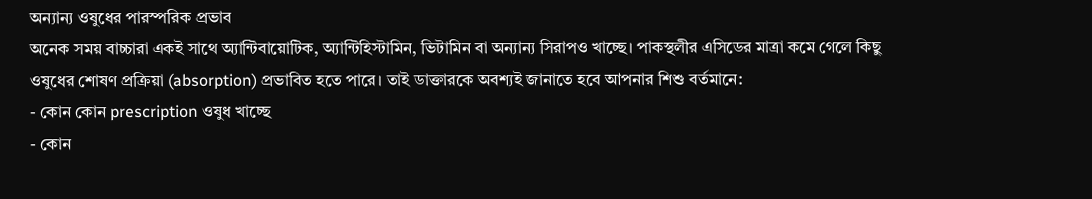অন্যান্য ওষুধের পারস্পরিক প্রভাব
অনেক সময় বাচ্চারা একই সাথে অ্যান্টিবায়োটিক, অ্যান্টিহিস্টামিন, ভিটামিন বা অন্যান্য সিরাপও খাচ্ছে। পাকস্থলীর এসিডের মাত্রা কমে গেলে কিছু ওষুধের শোষণ প্রক্রিয়া (absorption) প্রভাবিত হতে পারে। তাই ডাক্তারকে অবশ্যই জানাতে হবে আপনার শিশু বর্তমানে:
- কোন কোন prescription ওষুধ খাচ্ছে
- কোন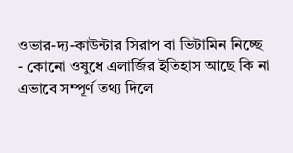ওভার-দ্য-কাউন্টার সিরাপ বা ভিটামিন নিচ্ছে
- কোনো ওষুধে এলার্জির ইতিহাস আছে কি না
এভাবে সম্পূর্ণ তথ্য দিলে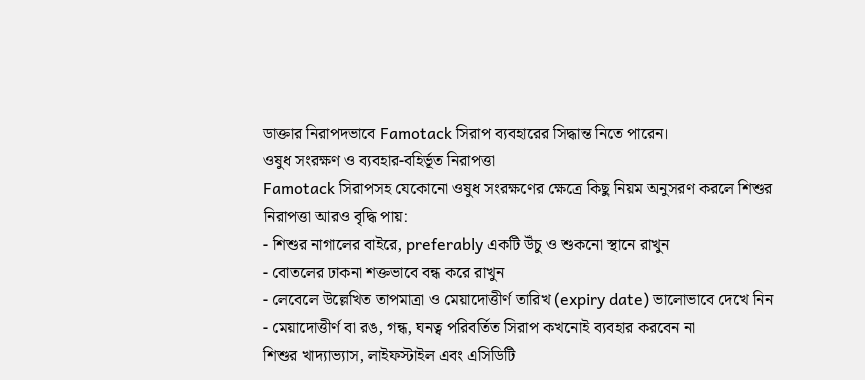ডাক্তার নিরাপদভাবে Famotack সিরাপ ব্যবহারের সিদ্ধান্ত নিতে পারেন।
ওষুধ সংরক্ষণ ও ব্যবহার-বহির্ভূত নিরাপত্তা
Famotack সিরাপসহ যেকোনো ওষুধ সংরক্ষণের ক্ষেত্রে কিছু নিয়ম অনুসরণ করলে শিশুর নিরাপত্তা আরও বৃদ্ধি পায়:
- শিশুর নাগালের বাইরে, preferably একটি উঁচু ও শুকনো স্থানে রাখুন
- বোতলের ঢাকনা শক্তভাবে বন্ধ করে রাখুন
- লেবেলে উল্লেখিত তাপমাত্রা ও মেয়াদোত্তীর্ণ তারিখ (expiry date) ভালোভাবে দেখে নিন
- মেয়াদোত্তীর্ণ বা রঙ, গন্ধ, ঘনত্ব পরিবর্তিত সিরাপ কখনোই ব্যবহার করবেন না
শিশুর খাদ্যাভ্যাস, লাইফস্টাইল এবং এসিডিটি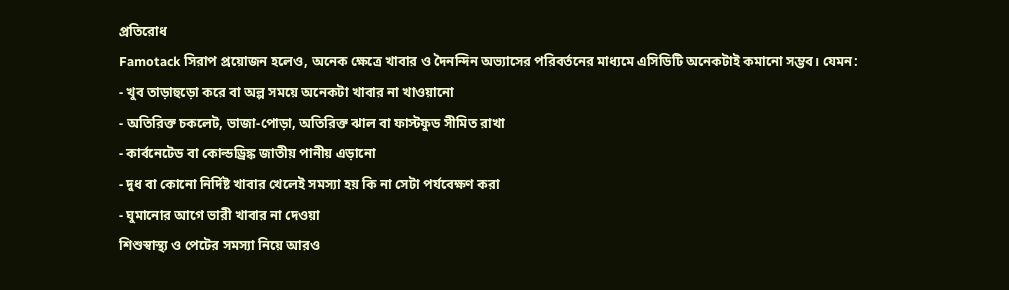প্রতিরোধ
Famotack সিরাপ প্রয়োজন হলেও, অনেক ক্ষেত্রে খাবার ও দৈনন্দিন অভ্যাসের পরিবর্তনের মাধ্যমে এসিডিটি অনেকটাই কমানো সম্ভব। যেমন:
- খুব তাড়াহুড়ো করে বা অল্প সময়ে অনেকটা খাবার না খাওয়ানো
- অতিরিক্ত চকলেট, ভাজা-পোড়া, অতিরিক্ত ঝাল বা ফাস্টফুড সীমিত রাখা
- কার্বনেটেড বা কোল্ডড্রিঙ্ক জাতীয় পানীয় এড়ানো
- দুধ বা কোনো নির্দিষ্ট খাবার খেলেই সমস্যা হয় কি না সেটা পর্যবেক্ষণ করা
- ঘুমানোর আগে ভারী খাবার না দেওয়া
শিশুস্বাস্থ্য ও পেটের সমস্যা নিয়ে আরও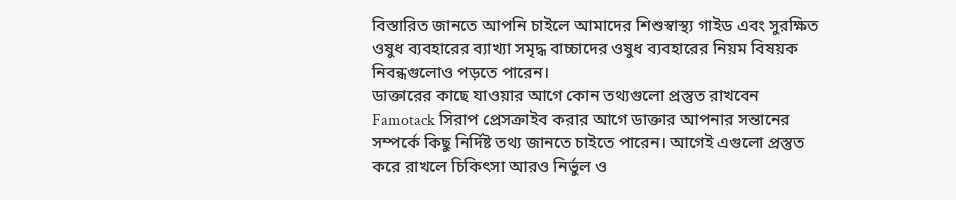বিস্তারিত জানতে আপনি চাইলে আমাদের শিশুস্বাস্থ্য গাইড এবং সুরক্ষিত ওষুধ ব্যবহারের ব্যাখ্যা সমৃদ্ধ বাচ্চাদের ওষুধ ব্যবহারের নিয়ম বিষয়ক নিবন্ধগুলোও পড়তে পারেন।
ডাক্তারের কাছে যাওয়ার আগে কোন তথ্যগুলো প্রস্তুত রাখবেন
Famotack সিরাপ প্রেসক্রাইব করার আগে ডাক্তার আপনার সন্তানের সম্পর্কে কিছু নির্দিষ্ট তথ্য জানতে চাইতে পারেন। আগেই এগুলো প্রস্তুত করে রাখলে চিকিৎসা আরও নির্ভুল ও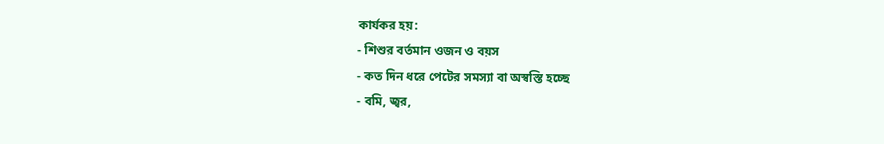কার্যকর হয়:
- শিশুর বর্তমান ওজন ও বয়স
- কত দিন ধরে পেটের সমস্যা বা অস্বস্তি হচ্ছে
- বমি, জ্বর,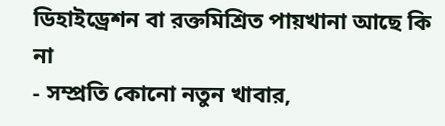ডিহাইড্রেশন বা রক্তমিশ্রিত পায়খানা আছে কি না
- সম্প্রতি কোনো নতুন খাবার,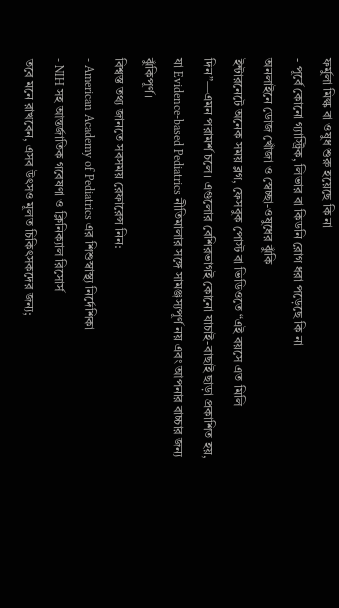ফর্মুলা মিল্ক বা ওষুধ শুরু হয়েছে কি না
- পূর্বে কোনো গ্যাস্ট্রিক, লিভার বা কিডনি রোগ ধরা পড়েছে কি না
অনলাইনে ডোজ খোঁজা ও স্বেচ্ছা-ওষুধের ঝুঁকি
ইন্টারনেটে অনেক সময় ব্লগ, ফেসবুক পোস্ট বা ভিডিওতে “এই বয়সে এত মিলি দিন”—এমন পরামর্শ চলে। এগুলোর বেশিরভাগই কোনো যাচাই-বাছাই ছাড়া প্রকাশিত হয়, যা Evidence-based Pediatrics নীতিমালার সঙ্গে সামঞ্জস্যপূর্ণ নয় এবং আপনার বাচ্চার জন্য ঝুঁকিপূর্ণ।
বিশ্বস্ত তথ্য জানতে সবসময় রেফারেন্স নিন:
- American Academy of Pediatrics এর শিশুস্বাস্থ্য নির্দেশিকা
- NIH সহ আন্তর্জাতিক গবেষণা ও ক্লিনিক্যাল রিসোর্স
তবে মনে রাখবেন, এসব উৎসও মূলত চিকিৎসকদের জন্য;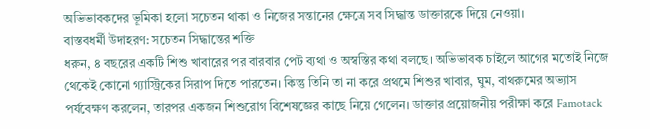অভিভাবকদের ভূমিকা হলো সচেতন থাকা ও নিজের সন্তানের ক্ষেত্রে সব সিদ্ধান্ত ডাক্তারকে দিয়ে নেওয়া।
বাস্তবধর্মী উদাহরণ: সচেতন সিদ্ধান্তের শক্তি
ধরুন, ৪ বছরের একটি শিশু খাবারের পর বারবার পেট ব্যথা ও অস্বস্তির কথা বলছে। অভিভাবক চাইলে আগের মতোই নিজে থেকেই কোনো গ্যাস্ট্রিকের সিরাপ দিতে পারতেন। কিন্তু তিনি তা না করে প্রথমে শিশুর খাবার, ঘুম, বাথরুমের অভ্যাস পর্যবেক্ষণ করলেন, তারপর একজন শিশুরোগ বিশেষজ্ঞের কাছে নিয়ে গেলেন। ডাক্তার প্রয়োজনীয় পরীক্ষা করে Famotack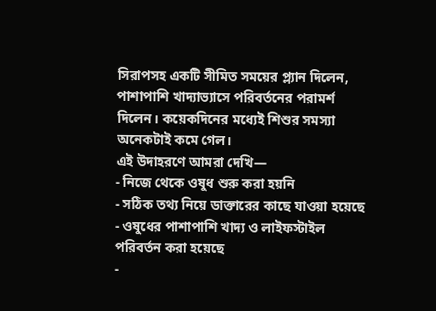সিরাপসহ একটি সীমিত সময়ের প্ল্যান দিলেন, পাশাপাশি খাদ্যাভ্যাসে পরিবর্তনের পরামর্শ দিলেন। কয়েকদিনের মধ্যেই শিশুর সমস্যা অনেকটাই কমে গেল।
এই উদাহরণে আমরা দেখি—
- নিজে থেকে ওষুধ শুরু করা হয়নি
- সঠিক তথ্য নিয়ে ডাক্তারের কাছে যাওয়া হয়েছে
- ওষুধের পাশাপাশি খাদ্য ও লাইফস্টাইল পরিবর্তন করা হয়েছে
-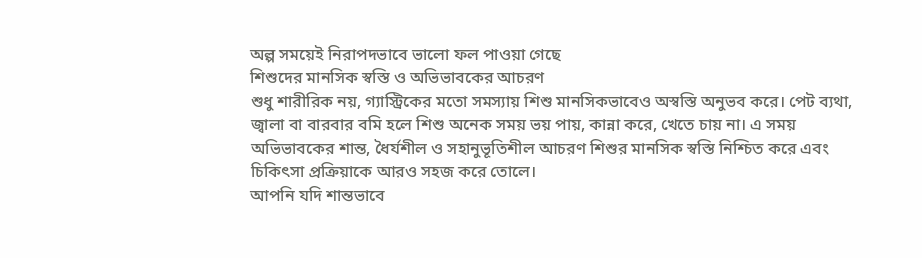অল্প সময়েই নিরাপদভাবে ভালো ফল পাওয়া গেছে
শিশুদের মানসিক স্বস্তি ও অভিভাবকের আচরণ
শুধু শারীরিক নয়, গ্যাস্ট্রিকের মতো সমস্যায় শিশু মানসিকভাবেও অস্বস্তি অনুভব করে। পেট ব্যথা, জ্বালা বা বারবার বমি হলে শিশু অনেক সময় ভয় পায়, কান্না করে, খেতে চায় না। এ সময় অভিভাবকের শান্ত, ধৈর্যশীল ও সহানুভূতিশীল আচরণ শিশুর মানসিক স্বস্তি নিশ্চিত করে এবং চিকিৎসা প্রক্রিয়াকে আরও সহজ করে তোলে।
আপনি যদি শান্তভাবে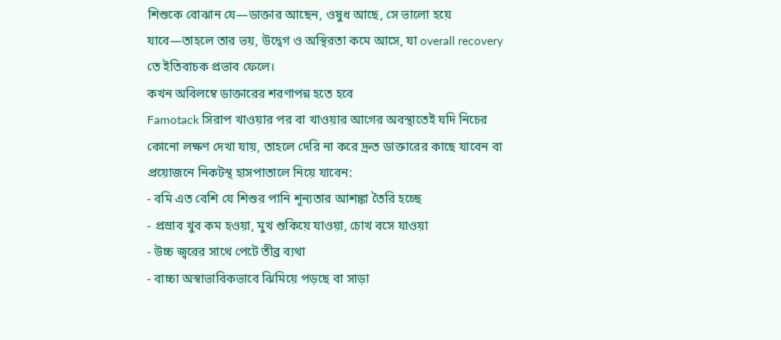শিশুকে বোঝান যে—ডাক্তার আছেন, ওষুধ আছে, সে ভালো হয়ে যাবে—তাহলে তার ভয়, উদ্বেগ ও অস্থিরতা কমে আসে, যা overall recovery তে ইতিবাচক প্রভাব ফেলে।
কখন অবিলম্বে ডাক্তারের শরণাপন্ন হতে হবে
Famotack সিরাপ খাওয়ার পর বা খাওয়ার আগের অবস্থাতেই যদি নিচের কোনো লক্ষণ দেখা যায়, তাহলে দেরি না করে দ্রুত ডাক্তারের কাছে যাবেন বা প্রয়োজনে নিকটস্থ হাসপাতালে নিয়ে যাবেন:
- বমি এত বেশি যে শিশুর পানি শূন্যতার আশঙ্কা তৈরি হচ্ছে
- প্রস্রাব খুব কম হওয়া, মুখ শুকিয়ে যাওয়া, চোখ বসে যাওয়া
- উচ্চ জ্বরের সাথে পেটে তীব্র ব্যথা
- বাচ্চা অস্বাভাবিকভাবে ঝিমিয়ে পড়ছে বা সাড়া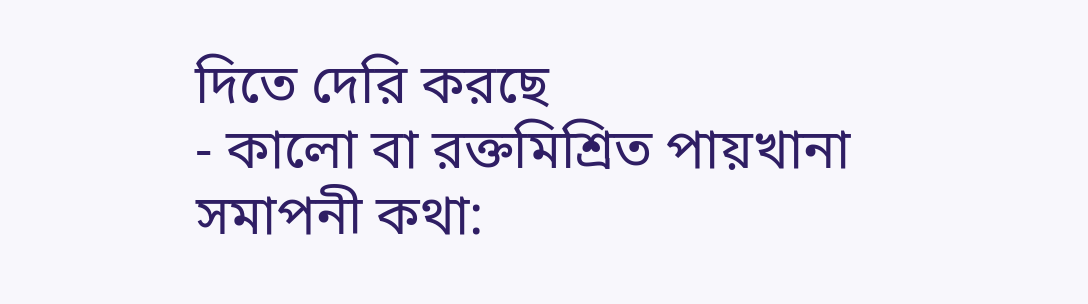দিতে দেরি করছে
- কালো বা রক্তমিশ্রিত পায়খানা
সমাপনী কথা: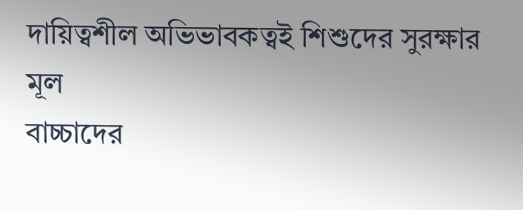দায়িত্বশীল অভিভাবকত্বই শিশুদের সুরক্ষার মূল
বাচ্চাদের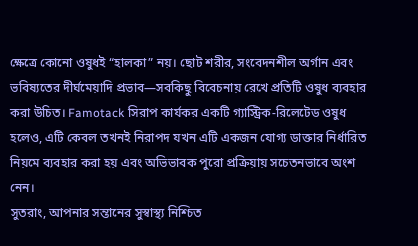ক্ষেত্রে কোনো ওষুধই “হালকা” নয়। ছোট শরীর, সংবেদনশীল অর্গান এবং ভবিষ্যতের দীর্ঘমেয়াদি প্রভাব—সবকিছু বিবেচনায় রেখে প্রতিটি ওষুধ ব্যবহার করা উচিত। Famotack সিরাপ কার্যকর একটি গ্যাস্ট্রিক-রিলেটেড ওষুধ হলেও, এটি কেবল তখনই নিরাপদ যখন এটি একজন যোগ্য ডাক্তার নির্ধারিত নিয়মে ব্যবহার করা হয় এবং অভিভাবক পুরো প্রক্রিয়ায় সচেতনভাবে অংশ নেন।
সুতরাং, আপনার সন্তানের সুস্বাস্থ্য নিশ্চিত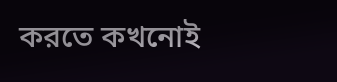করতে কখনোই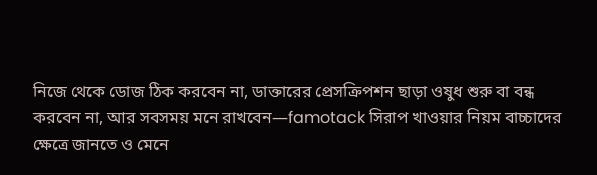নিজে থেকে ডোজ ঠিক করবেন না, ডাক্তারের প্রেসক্রিপশন ছাড়া ওষুধ শুরু বা বন্ধ করবেন না, আর সবসময় মনে রাখবেন—famotack সিরাপ খাওয়ার নিয়ম বাচ্চাদের ক্ষেত্রে জানতে ও মেনে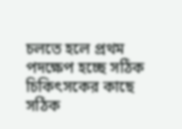চলতে হলে প্রথম পদক্ষেপ হচ্ছে সঠিক চিকিৎসকের কাছে সঠিক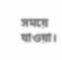সময়ে যাওয়া।